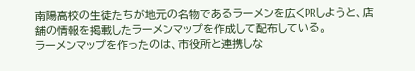南陽高校の生徒たちが地元の名物であるラーメンを広くPRしようと、店舗の情報を掲載したラーメンマップを作成して配布している。
ラーメンマップを作ったのは、市役所と連携しな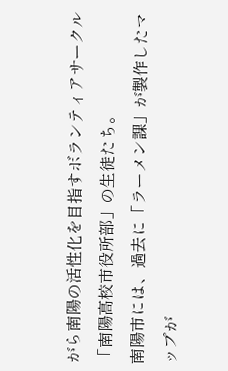がら南陽の活性化を目指すボランティアサークル「南陽高校市役所部」の生徒たち。
南陽市には、過去に「ラーメン課」が製作したマップが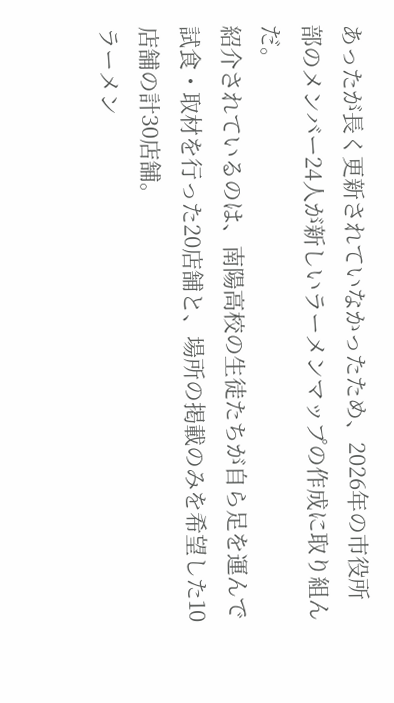あったが長く更新されていなかったため、2026年の市役所部のメンバー24人が新しいラーメンマップの作成に取り組んだ。
紹介されているのは、南陽高校の生徒たちが自ら足を運んで試食・取材を行った20店舗と、場所の掲載のみを希望した10店舗の計30店舗。
ラーメン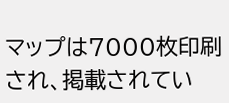マップは7000枚印刷され、掲載されてい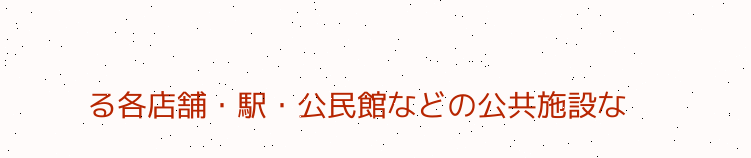る各店舗・駅・公民館などの公共施設な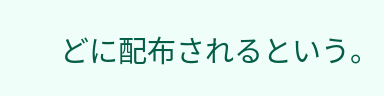どに配布されるという。